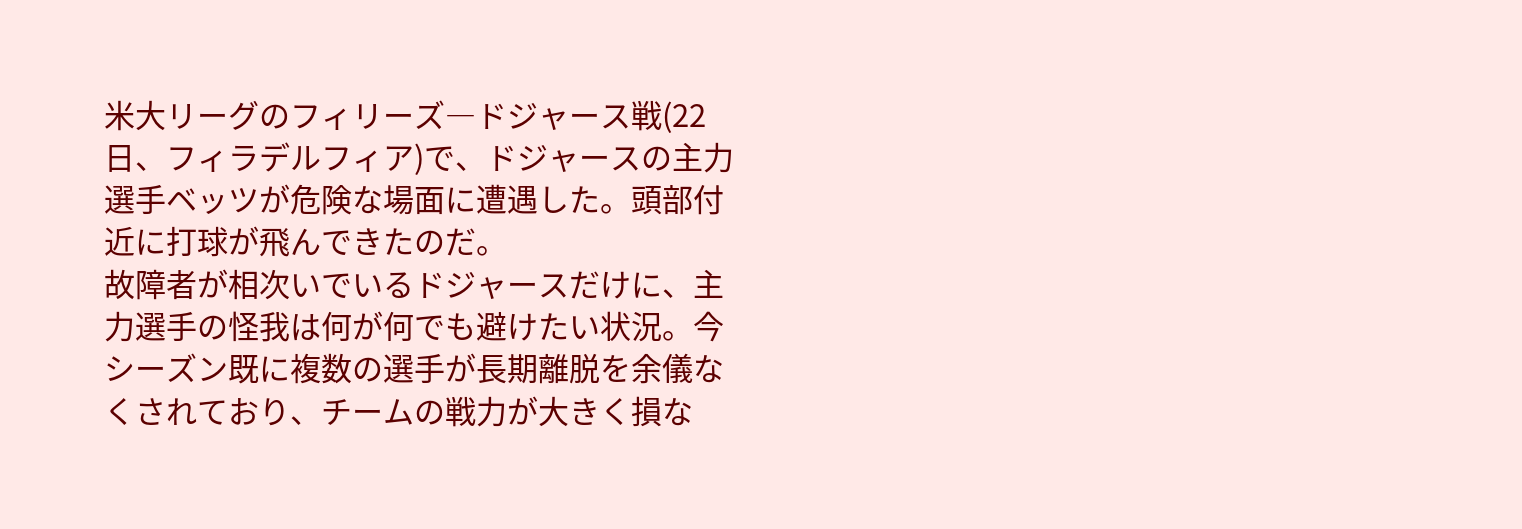米大リーグのフィリーズ―ドジャース戦(22日、フィラデルフィア)で、ドジャースの主力選手ベッツが危険な場面に遭遇した。頭部付近に打球が飛んできたのだ。
故障者が相次いでいるドジャースだけに、主力選手の怪我は何が何でも避けたい状況。今シーズン既に複数の選手が長期離脱を余儀なくされており、チームの戦力が大きく損な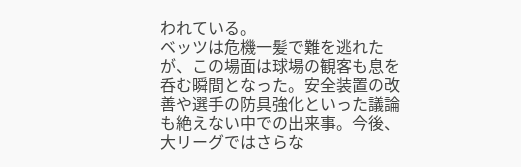われている。
ベッツは危機一髪で難を逃れたが、この場面は球場の観客も息を呑む瞬間となった。安全装置の改善や選手の防具強化といった議論も絶えない中での出来事。今後、大リーグではさらな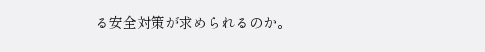る安全対策が求められるのか。